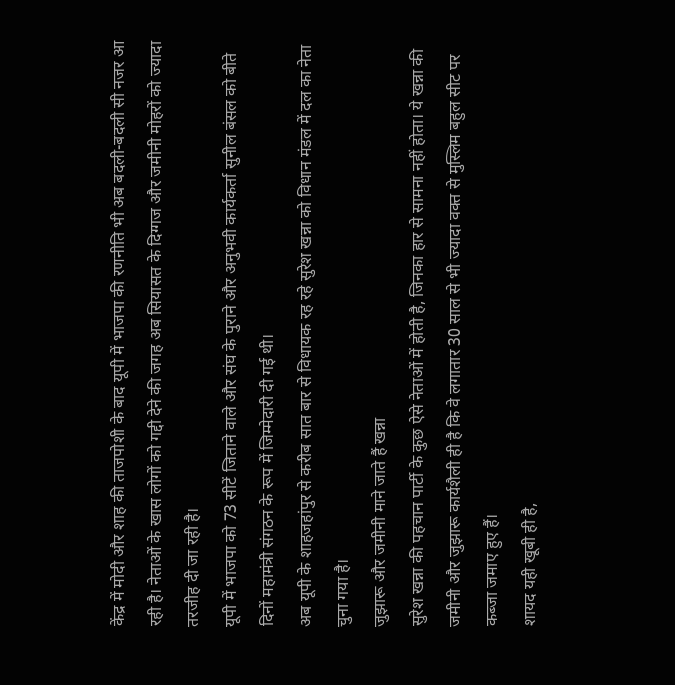केंद्र में मोदी और शाह की ताजपोशी के बाद यूपी में भाजपा की रणनीति भी अब बदली-बदली सी नजर आ रही है। नेताओं के खास लोगों को गद्दी देने की जगह अब सियासत के दिग्गज और जमीनी मोहरों को ज्यादा तरजीह दी जा रही है।
यूपी में भाजपा को 73 सीटें जिताने वाले और संघ के पुराने और अनुभवी कार्यकर्ता सुनील बंसल को बीते दिनों महामंत्री संगठन के रूप में जिम्मेदारी दी गई थी।
अब यूपी के शाहजहांपुर से करीब सात बार से विधायक रह रहे सुरेश खन्ना को विधान मंडल में दल का नेता चुना गया है।
जुझारू और जमीनी माने जाते हैं खन्ना
सुरेश खन्ना की पहचान पार्टी के कुछ ऐसे नेताओं में होती है, जिनका हार से सामना नहीं होता। ये खन्ना की जमीनी और जुझारू कार्यशैली ही है कि वे लगातार 30 साल से भी ज्यादा वक्त से मुस्लिम बहुल सीट पर कब्जा जमाए हुए हैं।
शायद यही खूबी ही है,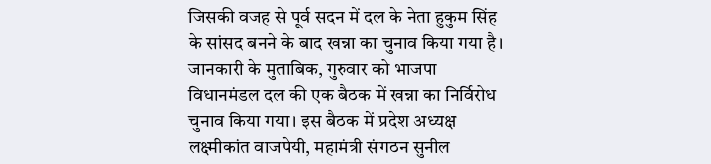जिसकी वजह से पूर्व सदन में दल के नेता हुकुम सिंह के सांसद बनने के बाद खन्ना का चुनाव किया गया है।
जानकारी के मुताबिक, गुरुवार को भाजपा विधानमंडल दल की एक बैठक में खन्ना का निर्विरोध चुनाव किया गया। इस बैठक में प्रदेश अध्यक्ष लक्ष्मीकांत वाजपेयी, महामंत्री संगठन सुनील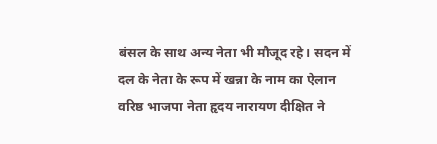बंसल के साथ अन्य नेता भी मौजूद रहे। सदन में दल के नेता के रूप में खन्ना के नाम का ऐलान वरिष्ठ भाजपा नेता हृदय नारायण दीक्षित ने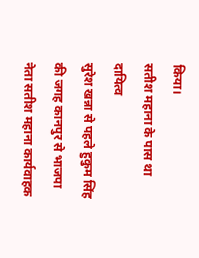किया।
सतीश महाना के पास था दायित्व
सुरेश खन्ना से पहले हुकुम सिंह की जगह कानपुर से भाजपा नेता सतीश महाना कार्यवाहक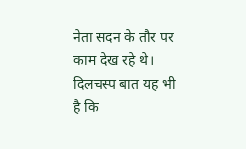नेता सदन के तौर पर काम देख रहे थे।
दिलचस्प बात यह भी है कि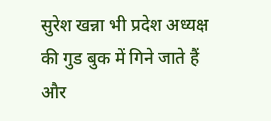सुरेश खन्ना भी प्रदेश अध्यक्ष की गुड बुक में गिने जाते हैं और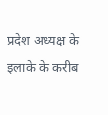प्रदेश अध्यक्ष के इलाके के करीब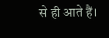से ही आते हैं।